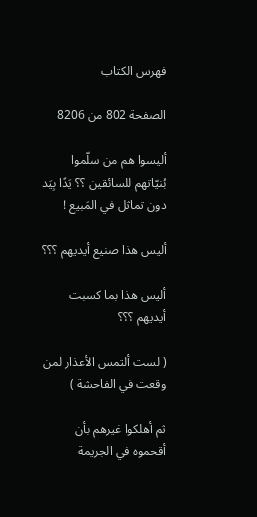فهرس الكتاب

الصفحة 802 من 8206

أليسوا هم من سلّموا بُنيّاتهم للسائقين ؟؟ يَدًا بِيَد دون تماثل في المَبيع !

أليس هذا صنيع أيديهم ؟؟؟

أليس هذا بما كسبت أيديهم ؟؟؟

( لست ألتمس الأعذار لمن وقعت في الفاحشة )

ثم أهلكوا غيرهم بأن أقحموه في الجريمة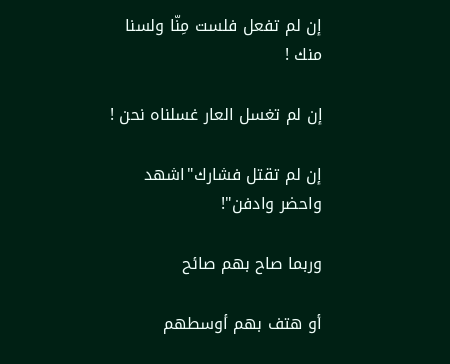إن لم تفعل فلست مِنّا ولسنا منك !

إن لم تغسل العار غسلناه نحن !

إن لم تقتل فشارك"اشهد واحضر وادفن"!

وربما صاح بهم صائح

أو هتف بهم أوسطهم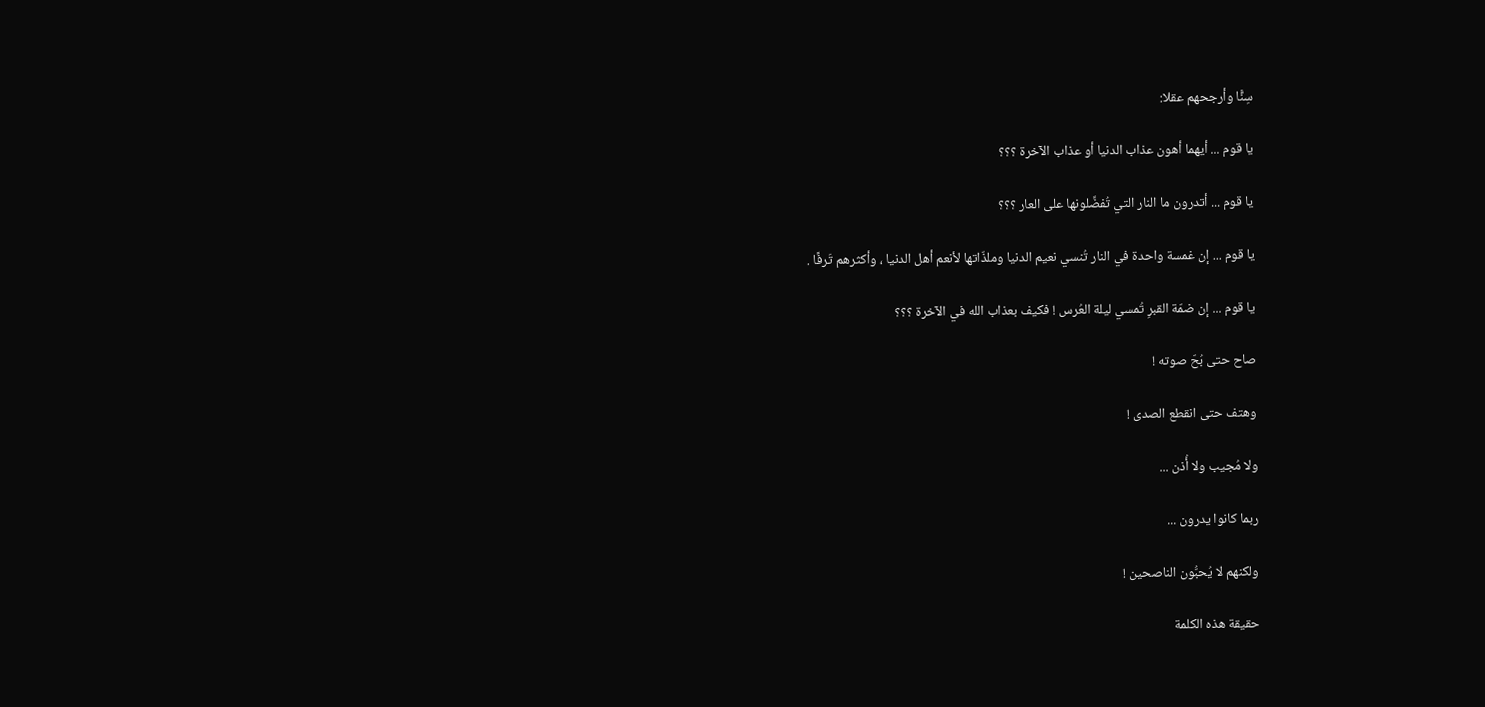سِنًّا وأرجحهم عقلا:

يا قوم ... أيهما أهون عذاب الدنيا أو عذاب الآخرة ؟؟؟

يا قوم ... أتدرون ما النار التي تُفضِّلونها على العار ؟؟؟

يا قوم ... إن غمسة واحدة في النار تُنسي نعيم الدنيا وملذّاتها لأنعم أهل الدنيا ، وأكثرهم تَرفًا .

يا قوم ... إن ضمّة القبرِ تُمسي ليلة العُرس ! فكيف بعذاب الله في الآخرة ؟؟؟

صاح حتى بُحّ صوته !

وهتف حتى انقطع الصدى !

ولا مُجيب ولا أُذن ...

ربما كانوا يدرون ...

ولكنهم لا يُحبُّون الناصحين !

حقيقة هذه الكلمة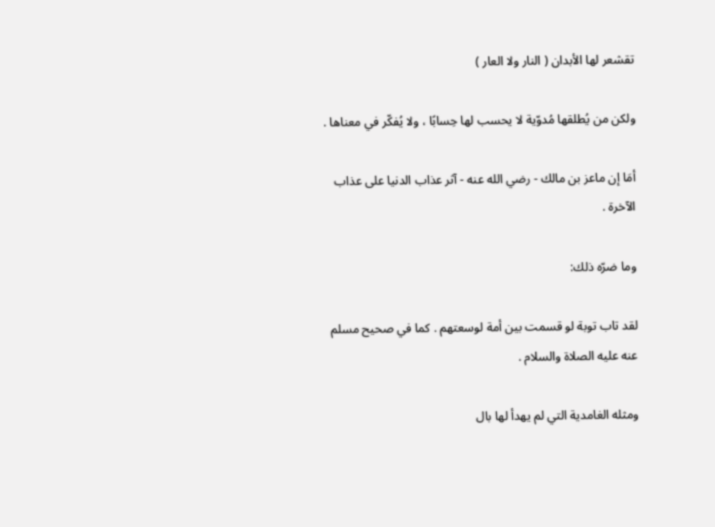تقشعر لها الأبدان ( النار ولا العار )

ولكن من يُطلقها مُدوّية لا يحسب لها حِسابًا ، ولا يُفكّر في معناها .

أمَا إن ماعز بن مالك - رضي الله عنه - آثر عذاب الدنيا على عذاب الآخرة .

وما ضرّه ذلك:

لقد تاب توبة لو قسمت بين أمة لوسعتهم . كما في صحيح مسلم عنه عليه الصلاة والسلام .

ومثله الغامدية التي لم يهدأ لها بال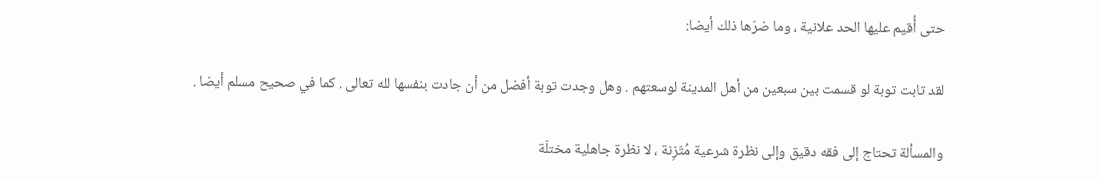حتى أُقيم عليها الحد علانية ، وما ضرّها ذلك أيضا:

لقد تابت توبة لو قسمت بين سبعين من أهل المدينة لوسعتهم . وهل وجدت توبة أفضل من أن جادت بنفسها لله تعالى . كما في صحيح مسلم أيضا .

والمسألة تحتاج إلى فقه دقيق وإلى نظرة شرعية مُتّزِنة ، لا نظرة جاهلية مختلّة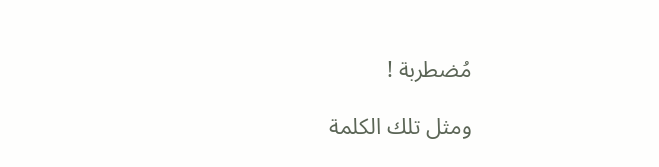مُضطربة !

ومثل تلك الكلمة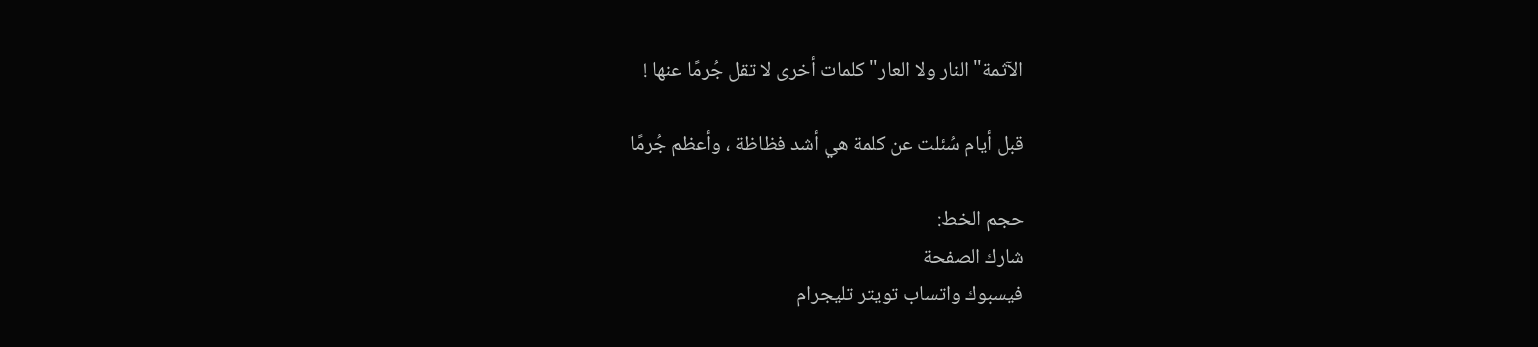الآثمة"النار ولا العار"كلمات أخرى لا تقل جُرمًا عنها !

قبل أيام سُئلت عن كلمة هي أشد فظاظة ، وأعظم جُرمًا

حجم الخط:
شارك الصفحة
فيسبوك واتساب تويتر تليجرام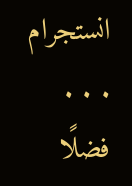انستجرام
. . .
فضلًا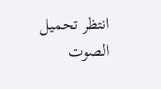انتظر تحميل الصوت